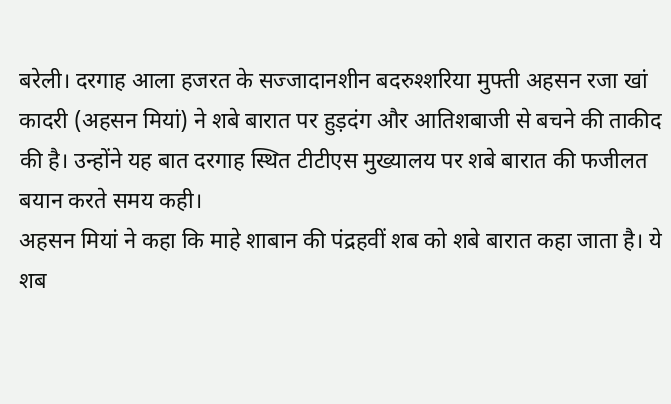बरेली। दरगाह आला हजरत के सज्जादानशीन बदरुश्शरिया मुफ्ती अहसन रजा खां कादरी (अहसन मियां) ने शबे बारात पर हुड़दंग और आतिशबाजी से बचने की ताकीद की है। उन्होंने यह बात दरगाह स्थित टीटीएस मुख्यालय पर शबे बारात की फजीलत बयान करते समय कही।
अहसन मियां ने कहा कि माहे शाबान की पंद्रहवीं शब को शबे बारात कहा जाता है। ये शब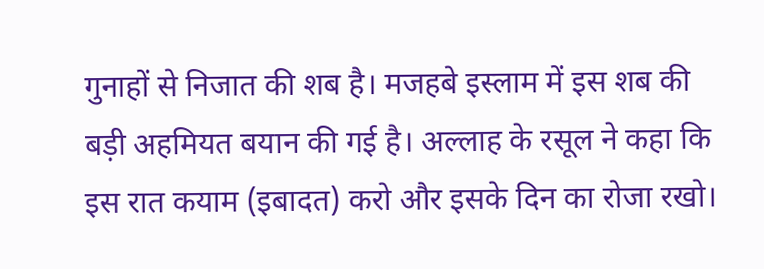गुनाहों से निजात की शब है। मजहबे इस्लाम में इस शब की बड़ी अहमियत बयान की गई है। अल्लाह के रसूल ने कहा कि इस रात कयाम (इबादत) करो और इसके दिन का रोजा रखो।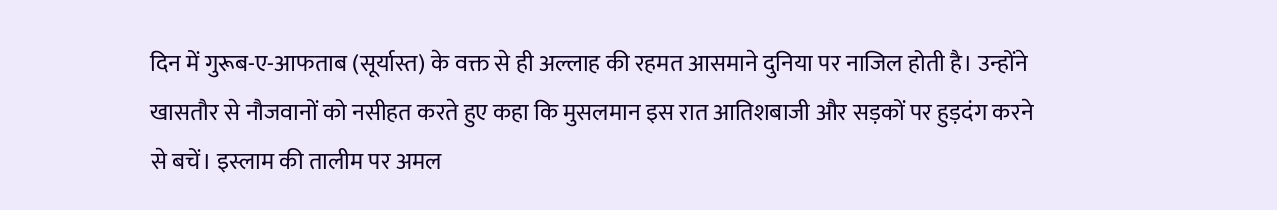दिन में गुरूब-ए-आफताब (सूर्यास्त) के वक्त से ही अल्लाह की रहमत आसमाने दुनिया पर नाजिल होती है। उन्होंने खासतौर से नौजवानों को नसीहत करते हुए कहा कि मुसलमान इस रात आतिशबाजी और सड़कों पर हुड़दंग करने से बचें। इस्लाम की तालीम पर अमल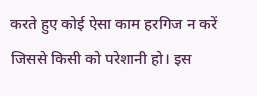करते हुए कोई ऐसा काम हरगिज न करें जिससे किसी को परेशानी हो। इस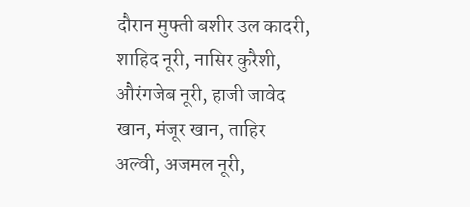दौरान मुफ्ती बशीर उल कादरी, शाहिद नूरी, नासिर कुरैशी, औरंगजेब नूरी, हाजी जावेद खान, मंजूर खान, ताहिर अल्वी, अजमल नूरी,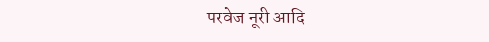परवेज नूरी आदि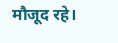मौजूद रहे।